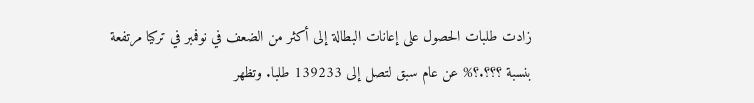زادت طلبات الحصول على إعانات البطالة إلى أكثر من الضعف في نوفمبر في تركيا مرتفعة بنسبة ؟؟؟.؟% عن عام سبق لتصل إلى 139233 طلبا. وتظهر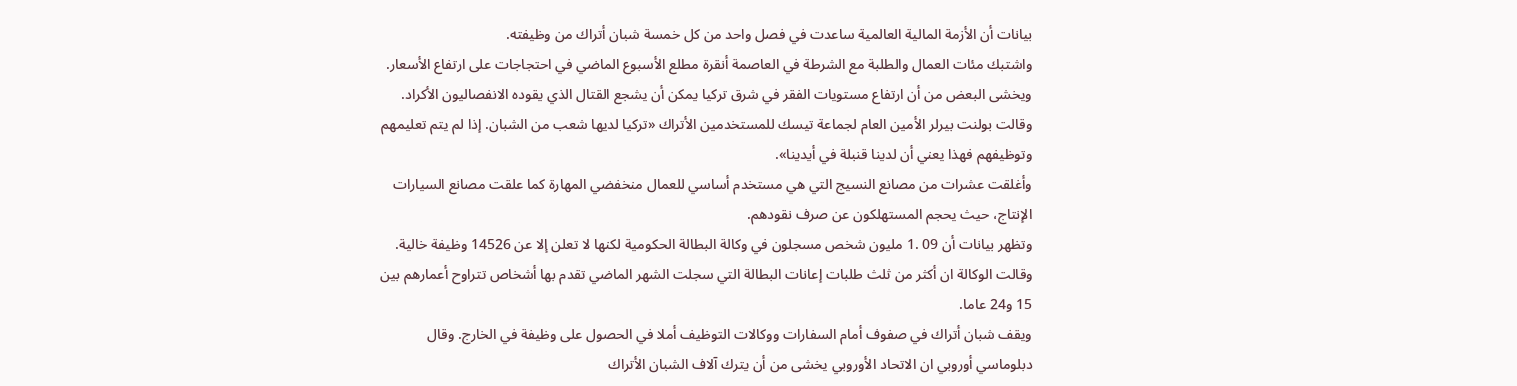بيانات أن الأزمة المالية العالمية ساعدت في فصل واحد من كل خمسة شبان أتراك من وظيفته.
واشتبك مئات العمال والطلبة مع الشرطة في العاصمة أنقرة مطلع الأسبوع الماضي في احتجاجات على ارتفاع الأسعار. ويخشى البعض من أن ارتفاع مستويات الفقر في شرق تركيا يمكن أن يشجع القتال الذي يقوده الانفصاليون الأكراد.
وقالت بولنت بيرلر الأمين العام لجماعة تيسك للمستخدمين الأتراك «تركيا لديها شعب من الشبان. إذا لم يتم تعليمهم وتوظيفهم فهذا يعني أن لدينا قنبلة في أيدينا».
وأغلقت عشرات من مصانع النسيج التي هي مستخدم أساسي للعمال منخفضي المهارة كما علقت مصانع السيارات الإنتاج، حيث يحجم المستهلكون عن صرف نقودهم.
وتظهر بيانات أن 09 .1 مليون شخص مسجلون في وكالة البطالة الحكومية لكنها لا تعلن إلا عن 14526 وظيفة خالية. وقالت الوكالة ان أكثر من ثلث طلبات إعانات البطالة التي سجلت الشهر الماضي تقدم بها أشخاص تتراوح أعمارهم بين 15 و24 عاما.
ويقف شبان أتراك في صفوف أمام السفارات ووكالات التوظيف أملا في الحصول على وظيفة في الخارج. وقال دبلوماسي أوروبي ان الاتحاد الأوروبي يخشى من أن يترك آلاف الشبان الأتراك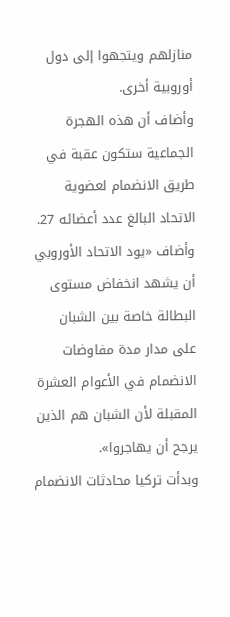منازلهم ويتجهوا إلى دول أوروبية أخرى.
وأضاف أن هذه الهجرة الجماعية ستكون عقبة في طريق الانضمام لعضوية الاتحاد البالغ عدد أعضائه 27. وأضاف «يود الاتحاد الأوروبي أن يشهد انخفاض مستوى البطالة خاصة بين الشبان على مدار مدة مفاوضات الانضمام في الأعوام العشرة المقبلة لأن الشبان هم الذين يرجح أن يهاجروا».
وبدأت تركيا محادثات الانضمام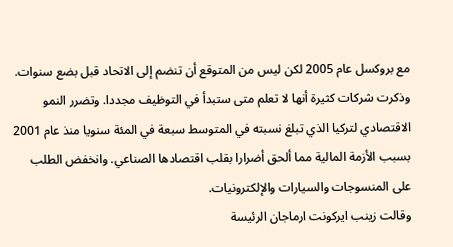مع بروكسل عام 2005 لكن ليس من المتوقع أن تنضم إلى الاتحاد قبل بضع سنوات.
وذكرت شركات كثيرة أنها لا تعلم متى ستبدأ في التوظيف مجددا. وتضرر النمو الاقتصادي لتركيا الذي تبلغ نسبته في المتوسط سبعة في المئة سنويا منذ عام 2001 بسبب الأزمة المالية مما ألحق أضرارا بقلب اقتصادها الصناعي. وانخفض الطلب على المنسوجات والسيارات والإلكترونيات.
وقالت زينب ايركونت ارماجان الرئيسة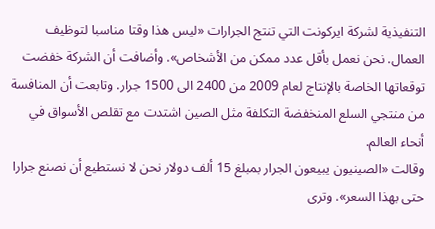التنفيذية لشركة ايركونت التي تنتج الجرارات «ليس هذا وقتا مناسبا لتوظيف العمال. نحن نعمل بأقل عدد ممكن من الأشخاص». وأضافت أن الشركة خفضت توقعاتها الخاصة بالإنتاج لعام 2009 من 2400 الى 1500 جرار. وتابعت أن المنافسة من منتجي السلع المنخفضة التكلفة مثل الصين اشتدت مع تقلص الأسواق في أنحاء العالم.
وقالت «الصينيون يبيعون الجرار بمبلغ 15 ألف دولار نحن لا نستطيع أن نصنع جرارا حتى بهذا السعر». وترى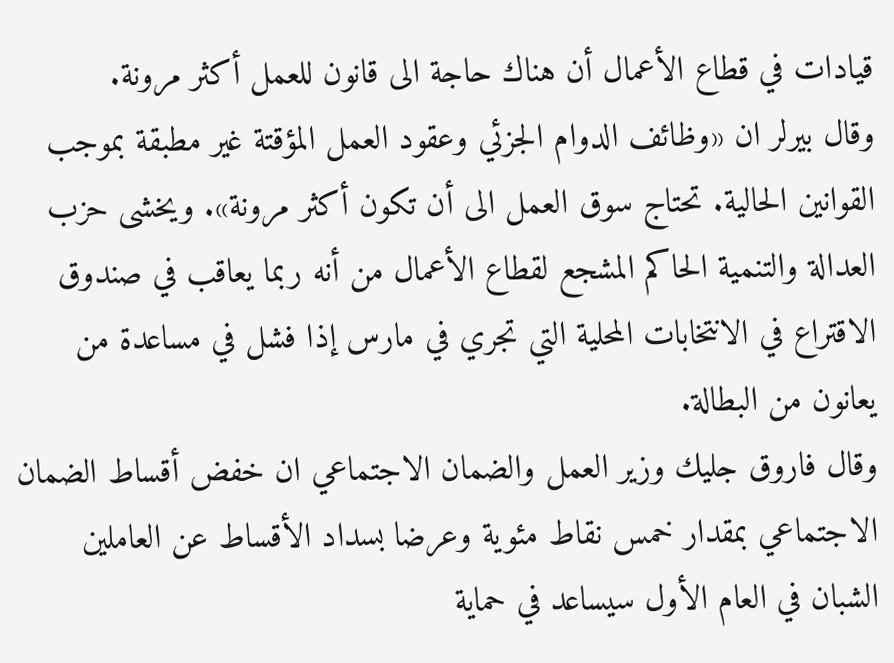قيادات في قطاع الأعمال أن هناك حاجة الى قانون للعمل أكثر مرونة.
وقال بيرلر ان «وظائف الدوام الجزئي وعقود العمل المؤقتة غير مطبقة بموجب القوانين الحالية. تحتاج سوق العمل الى أن تكون أكثر مرونة». ويخشى حزب العدالة والتنمية الحاكم المشجع لقطاع الأعمال من أنه ربما يعاقب في صندوق الاقتراع في الانتخابات المحلية التي تجري في مارس إذا فشل في مساعدة من يعانون من البطالة.
وقال فاروق جليك وزير العمل والضمان الاجتماعي ان خفض أقساط الضمان الاجتماعي بمقدار خمس نقاط مئوية وعرضا بسداد الأقساط عن العاملين الشبان في العام الأول سيساعد في حماية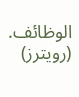الوظائف.
(رويترز)